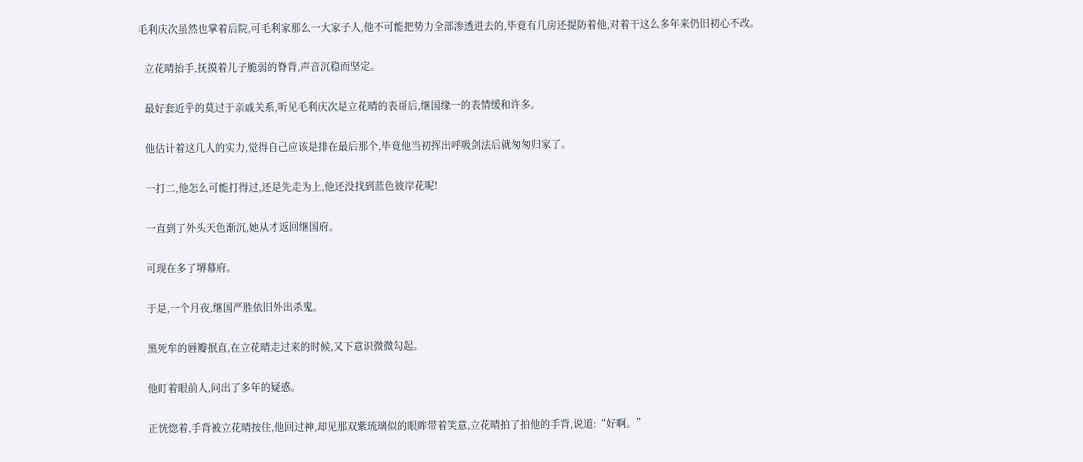毛利庆次虽然也掌着后院,可毛利家那么一大家子人,他不可能把势力全部渗透进去的,毕竟有几房还提防着他,对着干这么多年来仍旧初心不改。

  立花晴抬手,抚摸着儿子脆弱的脊背,声音沉稳而坚定。

  最好套近乎的莫过于亲戚关系,听见毛利庆次是立花晴的表哥后,继国缘一的表情缓和许多。

  他估计着这几人的实力,觉得自己应该是排在最后那个,毕竟他当初挥出呼吸剑法后就匆匆归家了。

  一打二,他怎么可能打得过,还是先走为上,他还没找到蓝色彼岸花呢!

  一直到了外头天色渐沉,她从才返回继国府。

  可现在多了堺幕府。

  于是,一个月夜,继国严胜依旧外出杀鬼。

  黑死牟的唇瓣抿直,在立花晴走过来的时候,又下意识微微勾起。

  他盯着眼前人,问出了多年的疑惑。

  正恍惚着,手背被立花晴按住,他回过神,却见那双紫琉璃似的眼眸带着笑意,立花晴拍了拍他的手背,说道:“好啊。”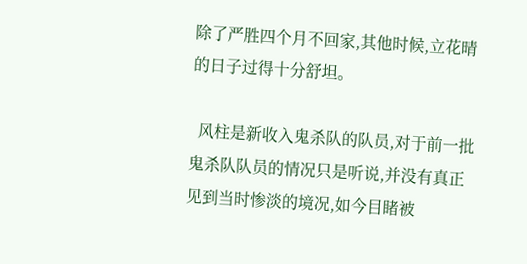除了严胜四个月不回家,其他时候,立花晴的日子过得十分舒坦。

  风柱是新收入鬼杀队的队员,对于前一批鬼杀队队员的情况只是听说,并没有真正见到当时惨淡的境况,如今目睹被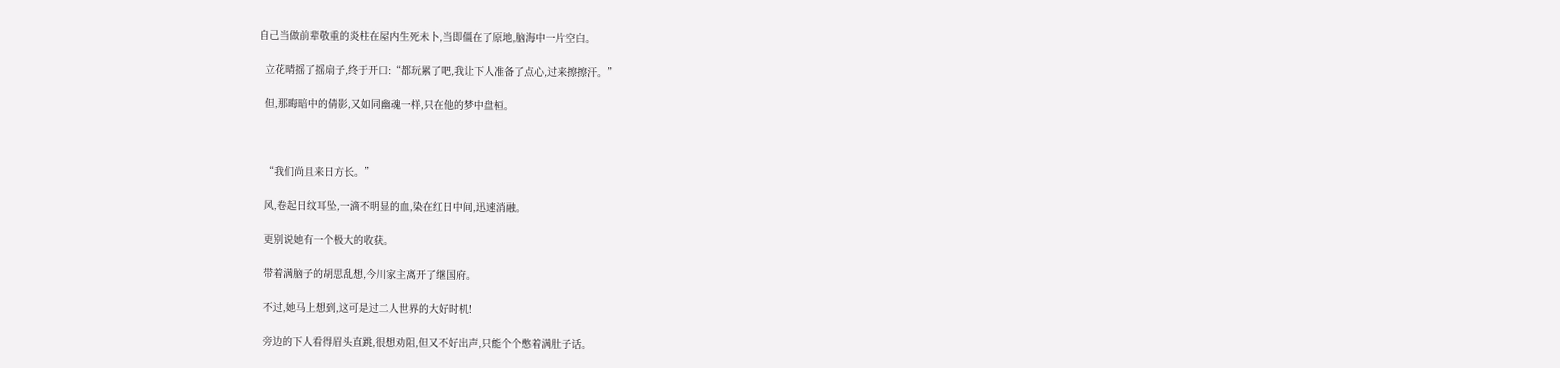自己当做前辈敬重的炎柱在屋内生死未卜,当即僵在了原地,脑海中一片空白。

  立花晴摇了摇扇子,终于开口:“都玩累了吧,我让下人准备了点心,过来擦擦汗。”

  但,那晦暗中的倩影,又如同幽魂一样,只在他的梦中盘桓。



  “我们尚且来日方长。”

  风,卷起日纹耳坠,一滴不明显的血,染在红日中间,迅速消融。

  更别说她有一个极大的收获。

  带着满脑子的胡思乱想,今川家主离开了继国府。

  不过,她马上想到,这可是过二人世界的大好时机!

  旁边的下人看得眉头直跳,很想劝阻,但又不好出声,只能个个憋着满肚子话。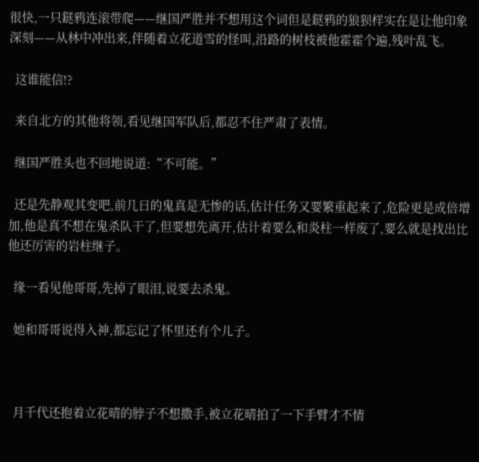很快,一只鎹鸦连滚带爬——继国严胜并不想用这个词但是鎹鸦的狼狈样实在是让他印象深刻——从林中冲出来,伴随着立花道雪的怪叫,沿路的树枝被他霍霍个遍,残叶乱飞。

  这谁能信!?

  来自北方的其他将领,看见继国军队后,都忍不住严肃了表情。

  继国严胜头也不回地说道:“不可能。”

  还是先静观其变吧,前几日的鬼真是无惨的话,估计任务又要繁重起来了,危险更是成倍增加,他是真不想在鬼杀队干了,但要想先离开,估计着要么和炎柱一样废了,要么就是找出比他还厉害的岩柱继子。

  缘一看见他哥哥,先掉了眼泪,说要去杀鬼。

  她和哥哥说得入神,都忘记了怀里还有个儿子。



  月千代还抱着立花晴的脖子不想撒手,被立花晴拍了一下手臂才不情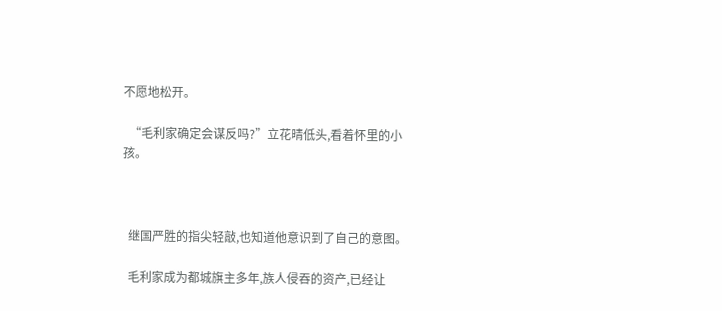不愿地松开。

  “毛利家确定会谋反吗?”立花晴低头,看着怀里的小孩。



  继国严胜的指尖轻敲,也知道他意识到了自己的意图。

  毛利家成为都城旗主多年,族人侵吞的资产,已经让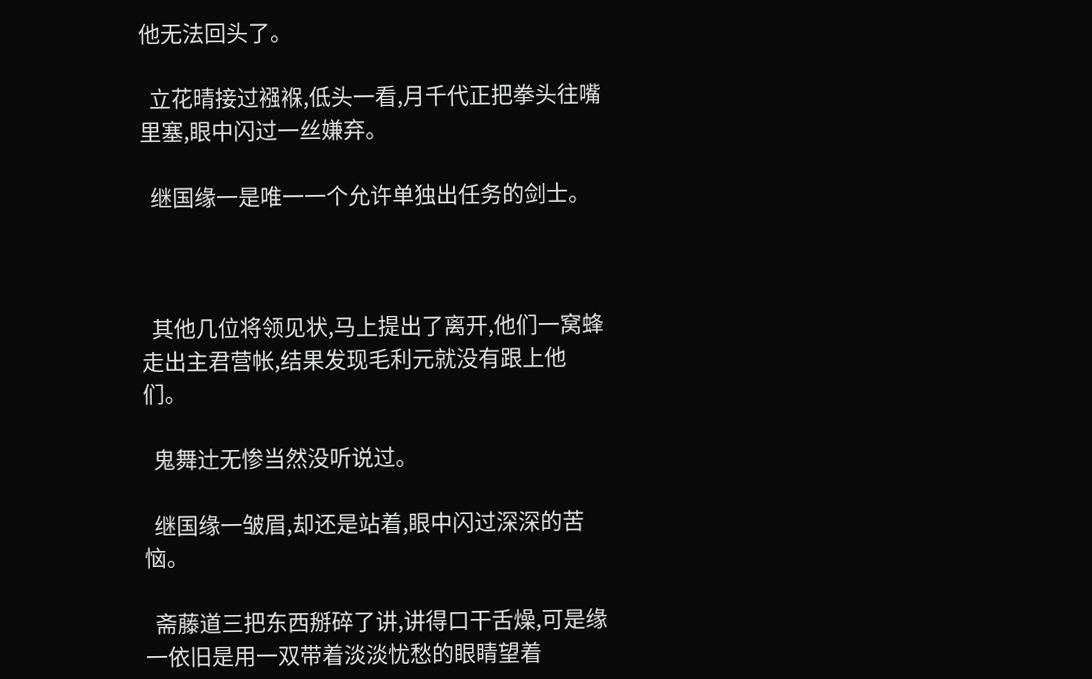他无法回头了。

  立花晴接过襁褓,低头一看,月千代正把拳头往嘴里塞,眼中闪过一丝嫌弃。

  继国缘一是唯一一个允许单独出任务的剑士。



  其他几位将领见状,马上提出了离开,他们一窝蜂走出主君营帐,结果发现毛利元就没有跟上他们。

  鬼舞辻无惨当然没听说过。

  继国缘一皱眉,却还是站着,眼中闪过深深的苦恼。

  斋藤道三把东西掰碎了讲,讲得口干舌燥,可是缘一依旧是用一双带着淡淡忧愁的眼睛望着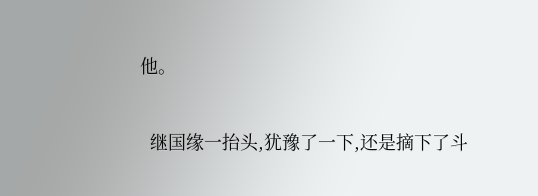他。

  继国缘一抬头,犹豫了一下,还是摘下了斗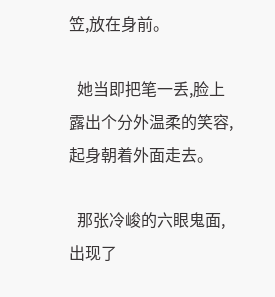笠,放在身前。

  她当即把笔一丢,脸上露出个分外温柔的笑容,起身朝着外面走去。

  那张冷峻的六眼鬼面,出现了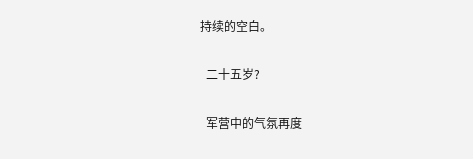持续的空白。

  二十五岁?

  军营中的气氛再度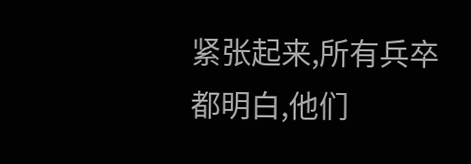紧张起来,所有兵卒都明白,他们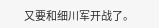又要和细川军开战了。